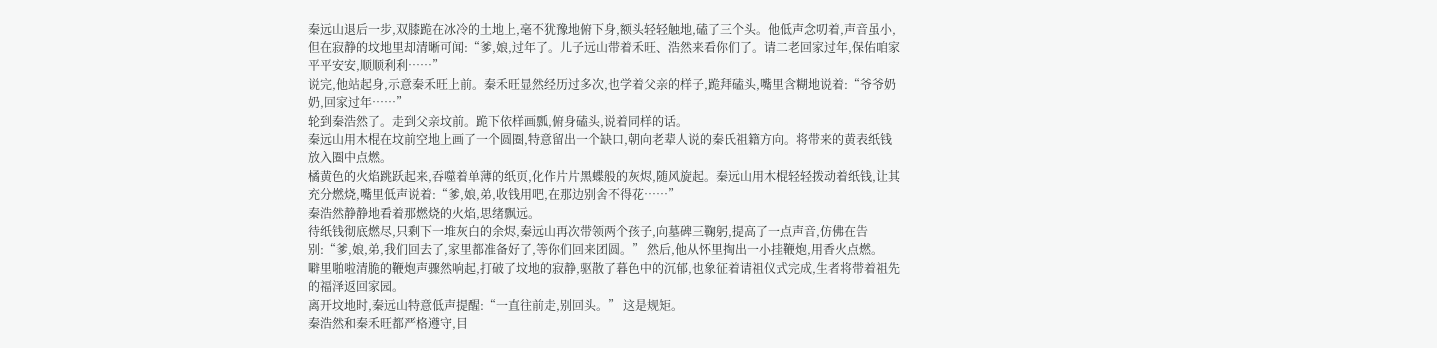秦远山退后一步,双膝跪在冰冷的土地上,毫不犹豫地俯下身,额头轻轻触地,磕了三个头。他低声念叨着,声音虽小,但在寂静的坟地里却清晰可闻:“爹,娘,过年了。儿子远山带着禾旺、浩然来看你们了。请二老回家过年,保佑咱家平平安安,顺顺利利……”
说完,他站起身,示意秦禾旺上前。秦禾旺显然经历过多次,也学着父亲的样子,跪拜磕头,嘴里含糊地说着:“爷爷奶奶,回家过年……”
轮到秦浩然了。走到父亲坟前。跪下依样画瓢,俯身磕头,说着同样的话。
秦远山用木棍在坟前空地上画了一个圆圈,特意留出一个缺口,朝向老辈人说的秦氏祖籍方向。将带来的黄表纸钱放入圈中点燃。
橘黄色的火焰跳跃起来,吞噬着单薄的纸页,化作片片黑蝶般的灰烬,随风旋起。秦远山用木棍轻轻拨动着纸钱,让其充分燃烧,嘴里低声说着:“爹,娘,弟,收钱用吧,在那边别舍不得花……”
秦浩然静静地看着那燃烧的火焰,思绪飘远。
待纸钱彻底燃尽,只剩下一堆灰白的余烬,秦远山再次带领两个孩子,向墓碑三鞠躬,提高了一点声音,仿佛在告别:“爹,娘,弟,我们回去了,家里都准备好了,等你们回来团圆。” 然后,他从怀里掏出一小挂鞭炮,用香火点燃。
噼里啪啦清脆的鞭炮声骤然响起,打破了坟地的寂静,驱散了暮色中的沉郁,也象征着请祖仪式完成,生者将带着祖先的福泽返回家园。
离开坟地时,秦远山特意低声提醒:“一直往前走,别回头。” 这是规矩。
秦浩然和秦禾旺都严格遵守,目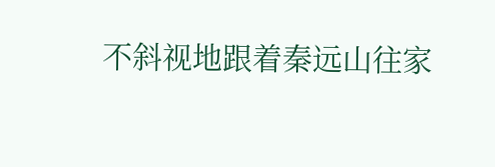不斜视地跟着秦远山往家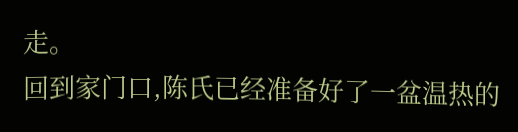走。
回到家门口,陈氏已经准备好了一盆温热的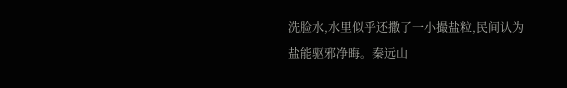洗脸水,水里似乎还撒了一小撮盐粒,民间认为盐能驱邪净晦。秦远山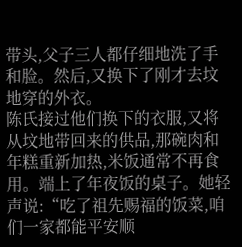带头,父子三人都仔细地洗了手和脸。然后,又换下了刚才去坟地穿的外衣。
陈氏接过他们换下的衣服,又将从坟地带回来的供品,那碗肉和年糕重新加热,米饭通常不再食用。端上了年夜饭的桌子。她轻声说:“吃了祖先赐福的饭菜,咱们一家都能平安顺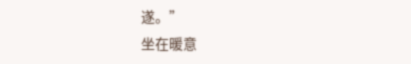遂。”
坐在暖意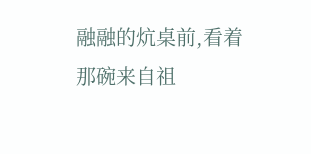融融的炕桌前,看着那碗来自祖